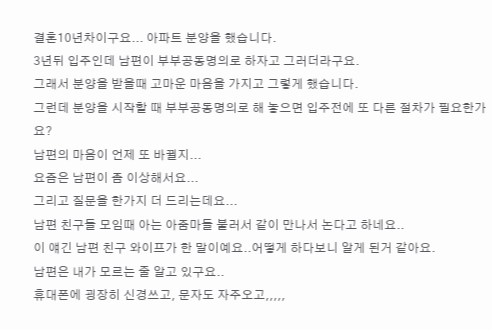결혼10년차이구요... 아파트 분양을 했습니다.
3년뒤 입주인데 남편이 부부공동명의로 하자고 그러더라구요.
그래서 분양을 받을때 고마운 마음을 가지고 그렇게 했습니다.
그런데 분양을 시작할 때 부부공동명의로 해 놓으면 입주전에 또 다른 절차가 필요한가요?
남편의 마음이 언제 또 바뀔지...
요즘은 남편이 좀 이상해서요...
그리고 질문을 한가지 더 드리는데요...
남편 친구들 모임때 아는 아줌마들 불러서 같이 만나서 논다고 하네요..
이 얘긴 남편 친구 와이프가 한 말이예요..어떻게 하다보니 알게 된거 같아요.
남편은 내가 모르는 줄 알고 있구요..
휴대폰에 굉장히 신경쓰고, 문자도 자주오고,,,,,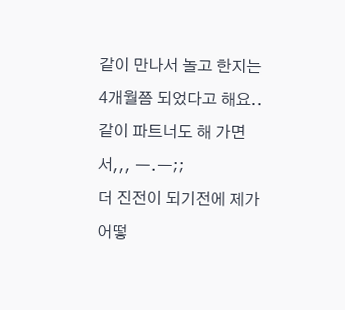같이 만나서 놀고 한지는 4개월쯤 되었다고 해요..같이 파트너도 해 가면서,,, ㅡ.ㅡ;;
더 진전이 되기전에 제가 어떻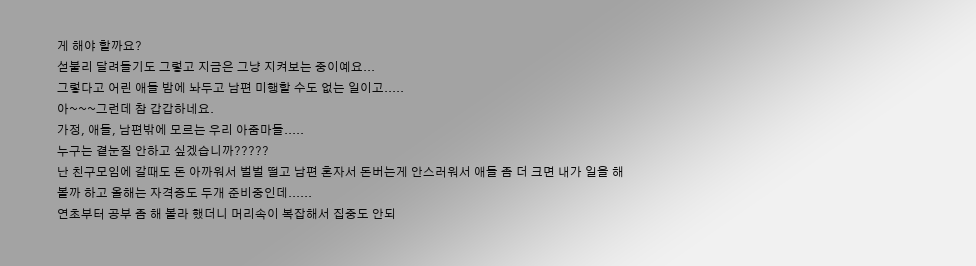게 해야 할까요?
섣불리 달려들기도 그렇고 지금은 그냥 지켜보는 중이예요...
그렇다고 어린 애들 밤에 놔두고 남편 미행할 수도 없는 일이고.....
아~~~그런데 참 갑갑하네요.
가정, 애들, 남편밖에 모르는 우리 아줌마들.....
누구는 곁눈질 안하고 싶겠습니까?????
난 친구모임에 갈때도 돈 아까워서 벌벌 떨고 남편 혼자서 돈버는게 안스러워서 애들 좀 더 크면 내가 일을 해 볼까 하고 올해는 자격증도 두개 준비중인데......
연초부터 공부 좀 해 볼라 했더니 머리속이 복잡해서 집중도 안되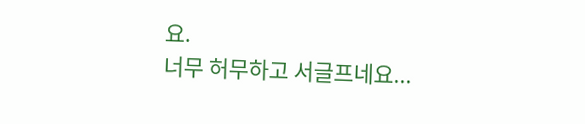요.
너무 허무하고 서글프네요...